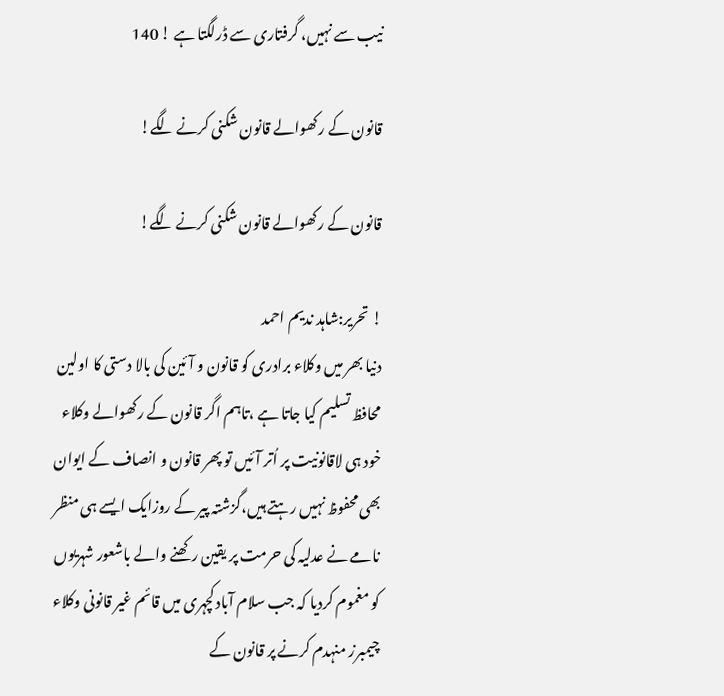نیب سے نہیں، گرفتاری سے ڈرلگتا ہے ! 140

قانون کے رکھوالے قانون شکنی کرنے لگے!

قانون کے رکھوالے قانون شکنی کرنے لگے!

! تحریر:شاہد ندیم احمد
دنیا بھر میں وکلاء برادری کو قانون و آئین کی بالا دستی کا اولین محافظ تسلیم کیا جاتا ہے ،تاہم اگر قانون کے رکھوالے وکلاء خود ہی لاقانونیت پر اُتر آئیں تو پھر قانون و انصاف کے ایوان بھی محفوظ نہیں رہتے ہیں،گزشتہ پیر کے روزایک ایسے ہی منظر نامے نے عدلیہ کی حرمت پر یقین رکھنے والے باشعور شہریوں کو مغموم کردیا کہ جب سلام آباد کچہری میں قائم غیر قانونی وکلاء چیمبرز منہدم کرنے پر قانون کے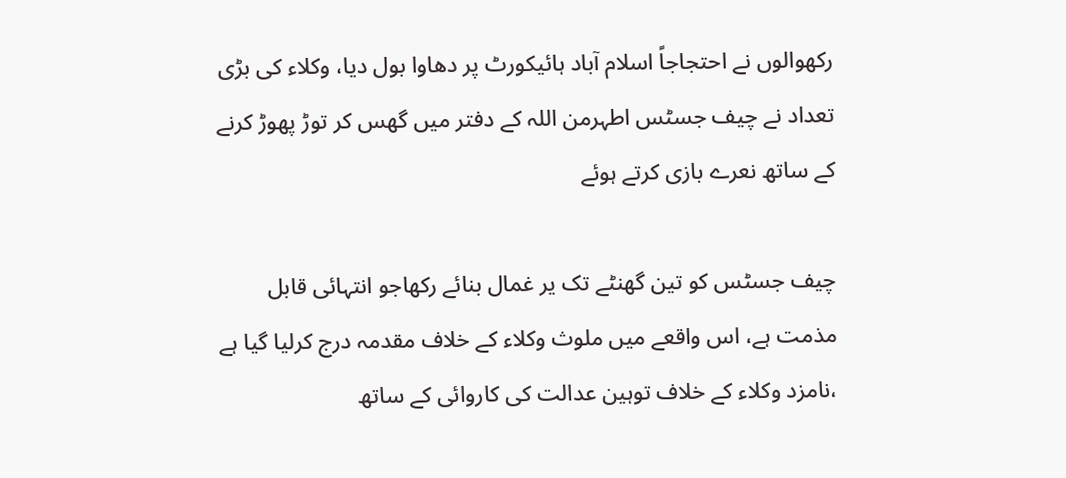رکھوالوں نے احتجاجاً اسلام آباد ہائیکورٹ پر دھاوا بول دیا، وکلاء کی بڑی تعداد نے چیف جسٹس اطہرمن اللہ کے دفتر میں گھس کر توڑ پھوڑ کرنے کے ساتھ نعرے بازی کرتے ہوئے

چیف جسٹس کو تین گھنٹے تک یر غمال بنائے رکھاجو انتہائی قابل مذمت ہے، اس واقعے میں ملوث وکلاء کے خلاف مقدمہ درج کرلیا گیا ہے ،نامزد وکلاء کے خلاف توہین عدالت کی کاروائی کے ساتھ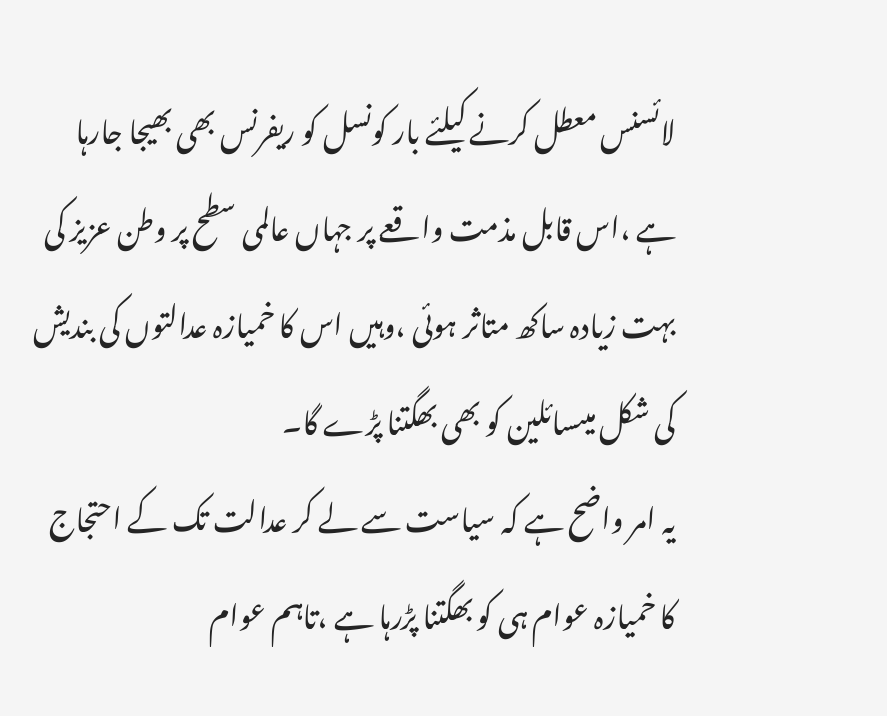لائسنس معطل کرنے کیلئے بار کونسل کو ریفرنس بھی بھیجا جارہا ہے ،اس قابل مذمت واقعے پر جہاں عالمی سطح پر وطن عزیز کی بہت زیادہ ساکھ متاثر ہوئی ،وہیں اس کا خمیازہ عدالتوں کی بندیش کی شکل میںسائلین کو بھی بھگتنا پڑے گا۔
یہ امر واضح ہے کہ سیاست سے لے کر عدالت تک کے احتجاج کا خمیازہ عوام ہی کو بھگتنا پڑرہا ہے ،تاہم عوام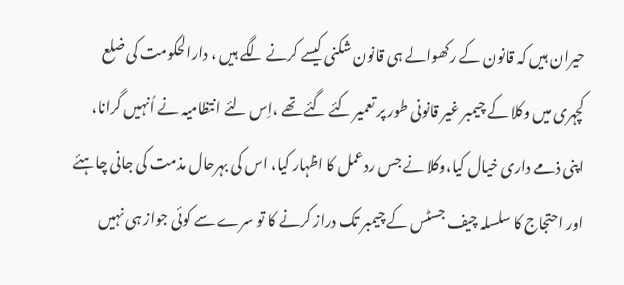حیران ہیں کہ قانون کے رکھوالے ہی قانون شکنی کیسے کرنے لگے ہیں ، دارالحکومت کی ضلع کچہری میں وکلا کے چیمبر غیر قانونی طور پر تعمیر کئے گئے تھے ،اِس لئے انتظامیہ نے اُنہیں گرانا، اپنی ذمے داری خیال کیا،وکلا نے جس ردعمل کا اظہار کیا، اس کی بہرحال مذمت کی جانی چاہئے اور احتجاج کا سلسلہ چیف جسٹس کے چیمبر تک دراز کرنے کا تو سرے سے کوئی جواز ہی نہیں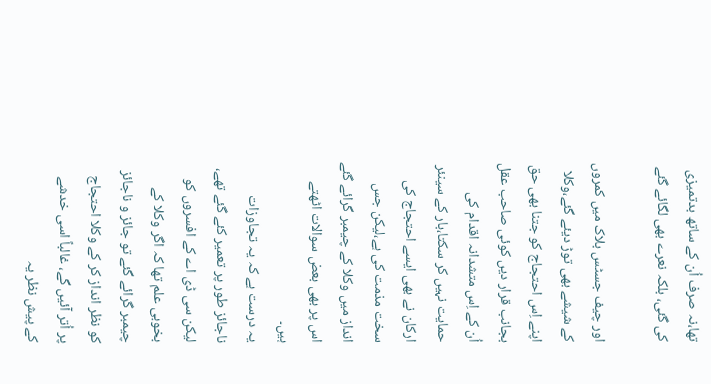تھا،نہ صرف اُن کے ساتھ بدتمیزی کی گئی، بلکہ نعرے بھی لگائے گئے

اور چیف جسٹس بلاک میں کمروں کے شیشے بھی توڑ دیئے گئے،وکلا اپنے اِس احتجاج کو جتنا بھی حق بجانب قرار دیں کوئی صاحب عقل اُن کے اِس متشدانہ اقدام کی حمایت نہیں کر سکتا،بار کے سینئر ارکان نے بھی ایسے احتجاج کی سخت مذمت کی ہے،لیکن جس انداز میں وکلا کے چیمبر گرائے گئے اس پر بھی بعض سوالات اٹھتے ہیں۔
یہ درست ہے کہ یہ تجاوزات ناجائز طور پر تعمیر کئے گئے تھے، لیکن سی ڈی اے کے افسروں کو بخوبی علم تھا کہ اگر وکلا کے چیمبر گرائے گئے تو جائز و ناجائز کو نظر انداز کر کے وکلا احتجاج پر اُتر آئیں گے، غالباً اسی خدشے کے پیش نظر یہ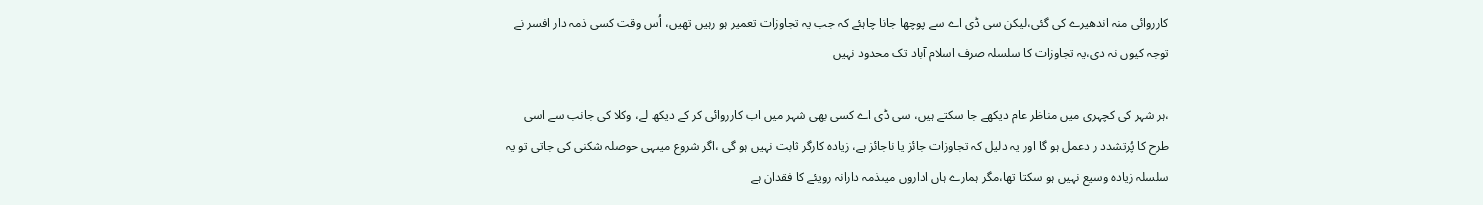کارروائی منہ اندھیرے کی گئی،لیکن سی ڈی اے سے پوچھا جانا چاہئے کہ جب یہ تجاوزات تعمیر ہو رہیں تھیں، اُس وقت کسی ذمہ دار افسر نے توجہ کیوں نہ دی،یہ تجاوزات کا سلسلہ صرف اسلام آباد تک محدود نہیں

،ہر شہر کی کچہری میں مناظر عام دیکھے جا سکتے ہیں، سی ڈی اے کسی بھی شہر میں اب کارروائی کر کے دیکھ لے، وکلا کی جانب سے اسی طرح کا پُرتشدد ر دعمل ہو گا اور یہ دلیل کہ تجاوزات جائز یا ناجائز ہے، زیادہ کارگر ثابت نہیں ہو گی ،اگر شروع میںہی حوصلہ شکنی کی جاتی تو یہ سلسلہ زیادہ وسیع نہیں ہو سکتا تھا،مگر ہمارے ہاں اداروں میںذمہ دارانہ رویئے کا فقدان ہے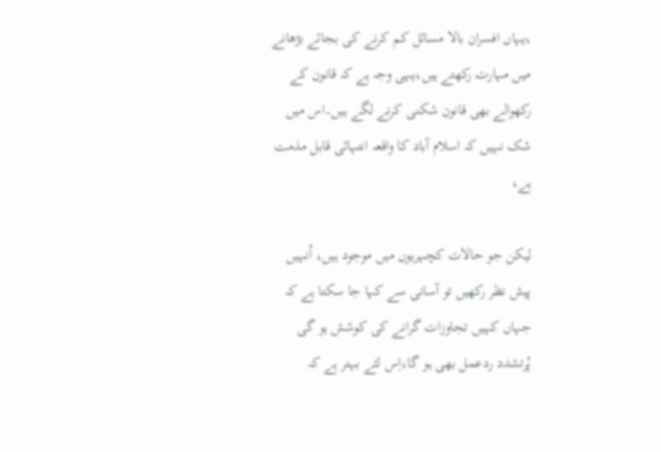،یہاں افسران بالا مسائل کم کرنے کی بجائے بڑھانے میں مہارت رکھتے ہیں،یہی وجہ ہے کہ قانون کے رکھوالے بھی قانون شکنی کرنے لگے ہیں۔اس میں شک نہیں کہ اسلام آباد کا واقعہ انتہائی قابل مذمت ہے،

لیکن جو حالات کچہریوں میں موجود ہیں، اُنہیں پیش نظر رکھیں تو آسانی سے کہا جا سکتا ہے کہ جہاں کہیں تجاوزات گرانے کی کوشش ہو گی پُرتشدد ردعمل بھی ہو گا،اِس لئے بہتر ہے کہ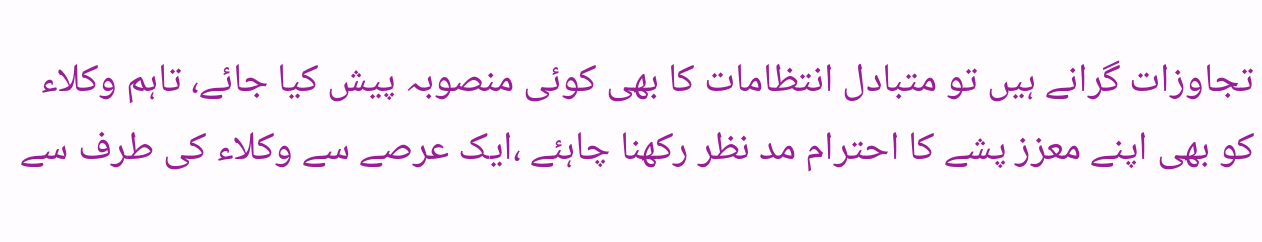تجاوزات گرانے ہیں تو متبادل انتظامات کا بھی کوئی منصوبہ پیش کیا جائے، تاہم وکلاء کو بھی اپنے معزز پشے کا احترام مد نظر رکھنا چاہئے ،ایک عرصے سے وکلاء کی طرف سے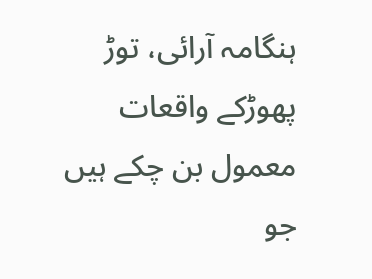ہنگامہ آرائی، توڑ پھوڑکے واقعات معمول بن چکے ہیں جو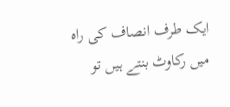ایک طرف انصاف کی راہ میں رکاوٹ بنتے ہیں تو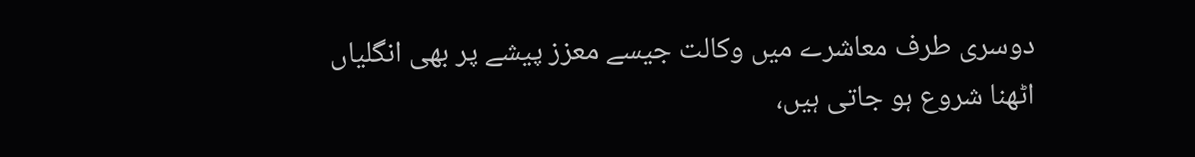دوسری طرف معاشرے میں وکالت جیسے معزز پیشے پر بھی انگلیاں
اٹھنا شروع ہو جاتی ہیں،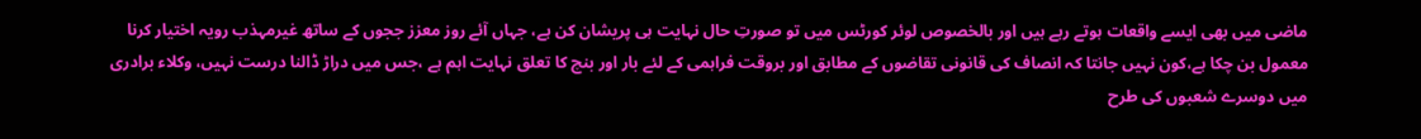ماضی میں بھی ایسے واقعات ہوتے رہے ہیں اور بالخصوص لوئر کورٹس میں تو صورتِ حال نہایت ہی پریشان کن ہے، جہاں آئے روز معزز ججوں کے ساتھ غیرمہذب رویہ اختیار کرنا معمول بن چکا ہے،کون نہیں جانتا کہ انصاف کی قانونی تقاضوں کے مطابق اور بروقت فراہمی کے لئے بار اور بنچ کا تعلق نہایت اہم ہے ،جس میں دراڑ ڈالنا درست نہیں، وکلاء برادری میں دوسرے شعبوں کی طرح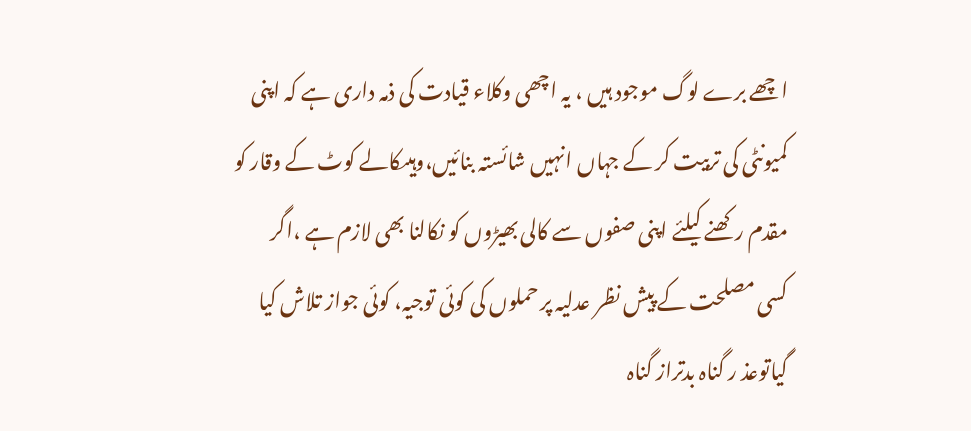اچھے برے لوگ موجود ہیں ، یہ اچھی وکلاء قیادت کی ذمہ داری ہے کہ اپنی کمیونٹی کی تربیت کر کے جہاں انہیں شائستہ بنائیں،وہیںکالے کوٹ کے وقار کو مقدم رکھنے کیلئے اپنی صفوں سے کالی بھیڑوں کو نکالنا بھی لازم ہے ،اگر کسی مصلحت کے پیش نظر عدلیہ پر حملوں کی کوئی توجیہ، کوئی جواز تلاش کیا گیاتوعذ ر گناہ بدتراز گناہ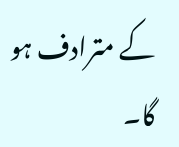کے مترادف ہو گا۔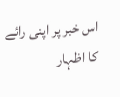اس خبر پر اپنی رائے کا اظہار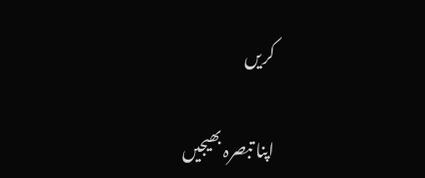کریں

اپنا تبصرہ بھیجیں